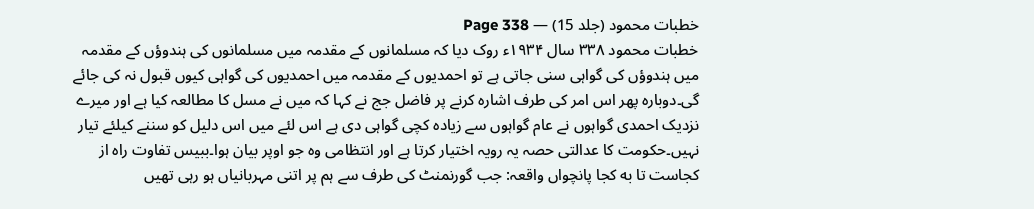خطبات محمود (جلد 15) — Page 338
خطبات محمود ٣٣٨ سال ۱۹۳۴ء روک دیا کہ مسلمانوں کے مقدمہ میں مسلمانوں کی ہندوؤں کے مقدمہ میں ہندوؤں کی گواہی سنی جاتی ہے تو احمدیوں کے مقدمہ میں احمدیوں کی گواہی کیوں قبول نہ کی جائے گی۔دوبارہ پھر اس امر کی طرف اشارہ کرنے پر فاضل جج نے کہا کہ میں نے مسل کا مطالعہ کیا ہے اور میرے نزدیک احمدی گواہوں نے عام گواہوں سے زیادہ کچی گواہی دی ہے اس لئے میں اس دلیل کو سننے کیلئے تیار نہیں۔حکومت کا عدالتی حصہ یہ رویہ اختیار کرتا ہے اور انتظامی وہ جو اوپر بیان ہوا۔ببیس تفاوت راه از کجاست تا به کجا پانچواں واقعہ: جب گورنمنٹ کی طرف سے ہم پر اتنی مہربانیاں ہو رہی تھیں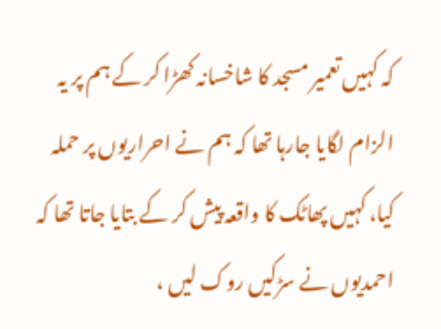کہ کہیں تعمیر مسجد کا شاخسانہ کھڑا کر کے ہم پر یہ الزام لگایا جارہا تھا کہ ہم نے احراریوں پر حملہ کیا، کہیں پھاٹک کا واقعہ پیش کر کے بتایا جاتا تھا کہ احمدیوں نے سڑکیں روک لیں ،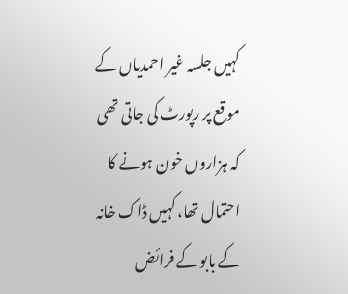کہیں جلسہ غیر احمدیاں کے موقع پر رپورٹ کی جاتی تھی کہ ہزاروں خون ہونے کا احتمال تھا، کہیں ڈاک خانہ کے بابو کے فرائض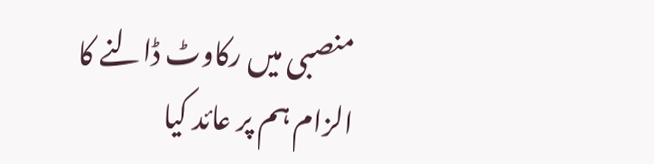منصبی میں رکاوٹ ڈالنے کا الزام ہم پر عائد کیا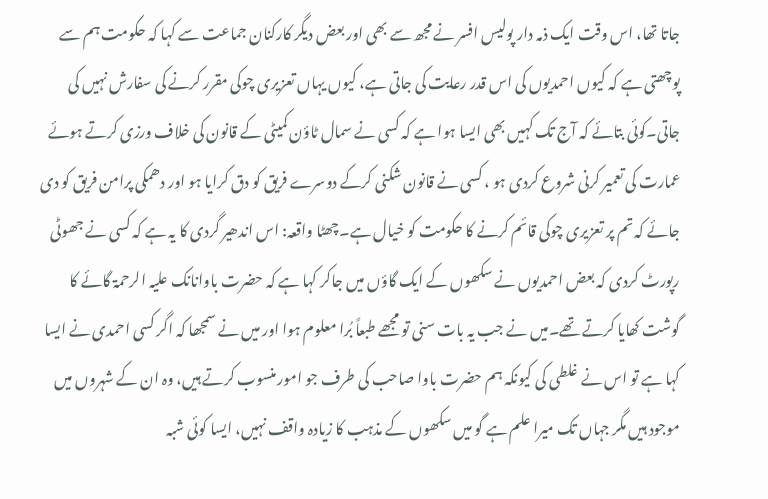جاتا تھا، اس وقت ایک ذمہ دار پولیس افسر نے مجھ سے بھی اور بعض دیگر کارکنان جماعت سے کہا کہ حکومت ہم سے پوچھتی ہے کہ کیوں احمدیوں کی اس قدر رعایت کی جاتی ہے، کیوں یہاں تعزیری چوکی مقرر کرنے کی سفارش نہیں کی جاتی۔کوئی بتائے کہ آج تک کہیں بھی ایسا ہوا ہے کہ کسی نے سمال ٹاؤن کمیٹی کے قانون کی خلاف ورزی کرتے ہوئے عمارت کی تعمیر کرنی شروع کردی ہو ، کسی نے قانون شکنی کرکے دوسرے فریق کو دق کرایا ہو اور دھمکی پرامن فریق کو دی جائے کہ تم پر تعزیری چوکی قائم کرنے کا حکومت کو خیال ہے۔چھٹا واقعہ: اس اندھیر گردی کا یہ ہے کہ کسی نے جھوٹی رپورٹ کردی کہ بعض احمدیوں نے سکھوں کے ایک گاؤں میں جاکر کہا ہے کہ حضرت باوانانک علیہ الرحمۃ گائے کا گوشت کھایا کرتے تھے۔میں نے جب یہ بات سنی تو مجھے طبعاً بُرا معلوم ہوا اور میں نے سمجھا کہ اگر کسی احمدی نے ایسا کہا ہے تو اس نے غلطی کی کیونکہ ہم حضرت باوا صاحب کی طرف جو امور منسوب کرتے ہیں، وہ ان کے شہروں میں موجود ہیں مگر جہاں تک میرا علم ہے گو میں سکھوں کے مذہب کا زیادہ واقف نہیں، ایسا کوئی شبہ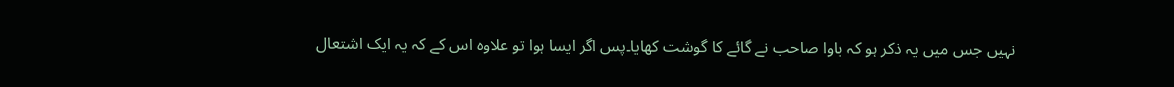نہیں جس میں یہ ذکر ہو کہ باوا صاحب نے گائے کا گوشت کھایا۔پس اگر ایسا ہوا تو علاوہ اس کے کہ یہ ایک اشتعال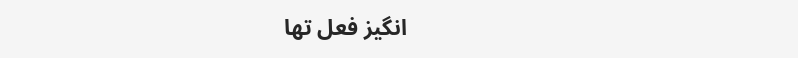انگیز فعل تھا